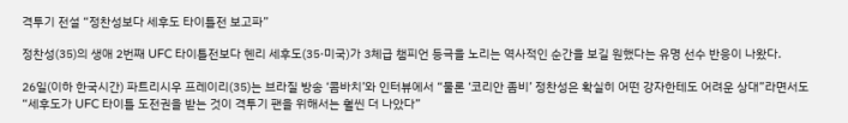격투기 전설 “정찬성보다 세후도 타이틀전 보고파”

정찬성(35)의 생애 2번째 UFC 타이틀전보다 헨리 세후도(35·미국)가 3체급 챔피언 등극을 노리는 역사적인 순간을 보길 원했다는 유명 선수 반응이 나왔다.

26일(이하 한국시간) 파트리시우 프레이리(35)는 브라질 방송 ‘콤바치’와 인터뷰에서 “물론 ‘코리안 좀비’ 정찬성은 확실히 어떤 강자한테도 어려운 상대”라면서도 “세후도가 UFC 타이틀 도전권을 받는 것이 격투기 팬을 위해서는 훨씬 더 나았다”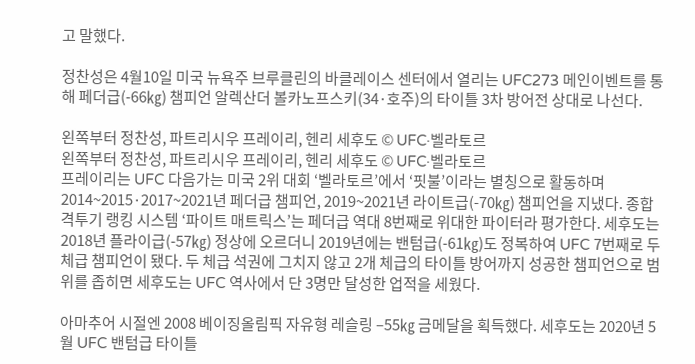고 말했다.

정찬성은 4월10일 미국 뉴욕주 브루클린의 바클레이스 센터에서 열리는 UFC273 메인이벤트를 통해 페더급(-66㎏) 챔피언 알렉산더 볼카노프스키(34·호주)의 타이틀 3차 방어전 상대로 나선다.

왼쪽부터 정찬성, 파트리시우 프레이리, 헨리 세후도 © UFC·벨라토르
왼쪽부터 정찬성, 파트리시우 프레이리, 헨리 세후도 © UFC·벨라토르
프레이리는 UFC 다음가는 미국 2위 대회 ‘벨라토르’에서 ‘핏불’이라는 별칭으로 활동하며 2014~2015·2017~2021년 페더급 챔피언, 2019~2021년 라이트급(-70㎏) 챔피언을 지냈다. 종합격투기 랭킹 시스템 ‘파이트 매트릭스’는 페더급 역대 8번째로 위대한 파이터라 평가한다. 세후도는 2018년 플라이급(-57㎏) 정상에 오르더니 2019년에는 밴텀급(-61㎏)도 정복하여 UFC 7번째로 두 체급 챔피언이 됐다. 두 체급 석권에 그치지 않고 2개 체급의 타이틀 방어까지 성공한 챔피언으로 범위를 좁히면 세후도는 UFC 역사에서 단 3명만 달성한 업적을 세웠다.

아마추어 시절엔 2008 베이징올림픽 자유형 레슬링 –55㎏ 금메달을 획득했다. 세후도는 2020년 5월 UFC 밴텀급 타이틀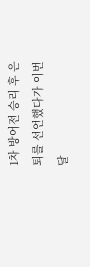1차 방어전 승리 후 은퇴를 선언했다가 이번 달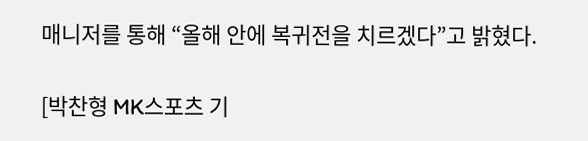매니저를 통해 “올해 안에 복귀전을 치르겠다”고 밝혔다.

[박찬형 MK스포츠 기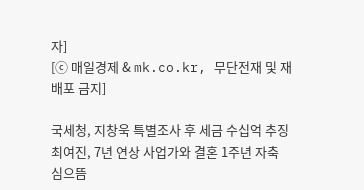자]
[ⓒ 매일경제 & mk.co.kr, 무단전재 및 재배포 금지]

국세청, 지창욱 특별조사 후 세금 수십억 추징
최여진, 7년 연상 사업가와 결혼 1주년 자축
심으뜸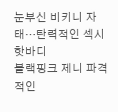눈부신 비키니 자태…탄력적인 섹시 핫바디
블랙핑크 제니 파격적인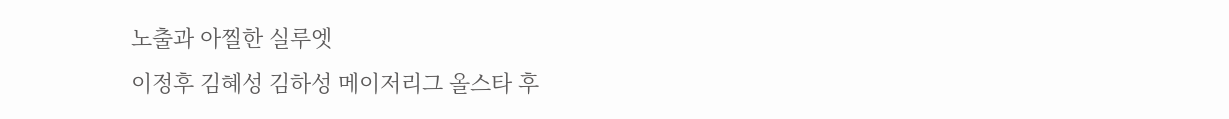노출과 아찔한 실루엣
이정후 김혜성 김하성 메이저리그 올스타 후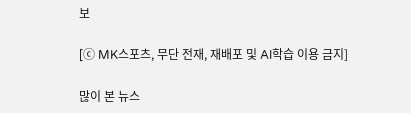보

[ⓒ MK스포츠, 무단 전재, 재배포 및 AI학습 이용 금지]

많이 본 뉴스